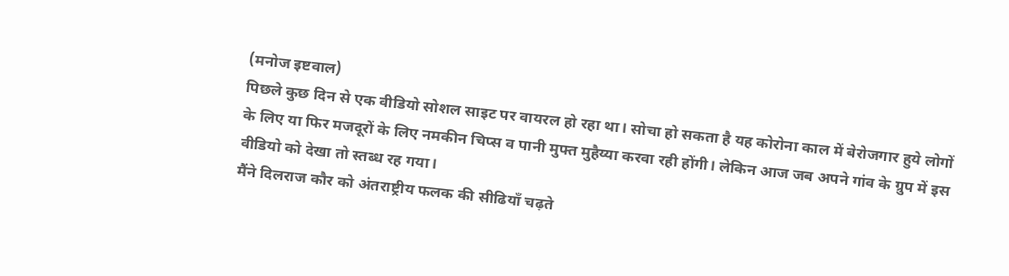(मनोज इष्टवाल)
पिछले कुछ दिन से एक वीडियो सोशल साइट पर वायरल हो रहा था। सोचा हो सकता है यह कोरोना काल में बेरोजगार हुये लोगों के लिए या फिर मजदूरों के लिए नमकीन चिप्स व पानी मुफ्त मुहैय्या करवा रही होंगी। लेकिन आज जब अपने गांव के ग्रुप में इस वीडियो को देखा तो स्तब्ध रह गया।
मैंने दिलराज कौर को अंतराष्ट्रीय फलक की सीढियाँ चढ़ते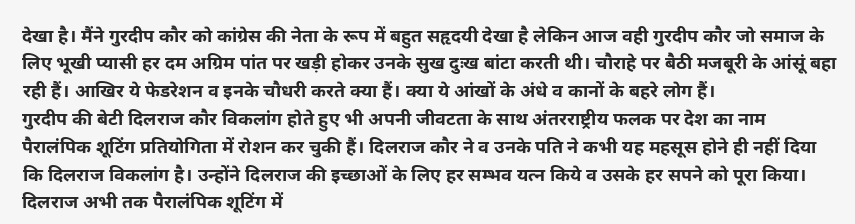देखा है। मैंने गुरदीप कौर को कांग्रेस की नेता के रूप में बहुत सहृदयी देखा है लेकिन आज वही गुरदीप कौर जो समाज के लिए भूखी प्यासी हर दम अग्रिम पांत पर खड़ी होकर उनके सुख दुःख बांटा करती थी। चौराहे पर बैठी मजबूरी के आंसूं बहा रही हैं। आखिर ये फेडरेशन व इनके चौधरी करते क्या हैं। क्या ये आंखों के अंधे व कानों के बहरे लोग हैं।
गुरदीप की बेटी दिलराज कौर विकलांग होते हुए भी अपनी जीवटता के साथ अंतरराष्ट्रीय फलक पर देश का नाम पैरालंपिक शूटिंग प्रतियोगिता में रोशन कर चुकी हैं। दिलराज कौर ने व उनके पति ने कभी यह महसूस होने ही नहीं दिया कि दिलराज विकलांग है। उन्होंने दिलराज की इच्छाओं के लिए हर सम्भव यत्न किये व उसके हर सपने को पूरा किया।
दिलराज अभी तक पैरालंपिक शूटिंग में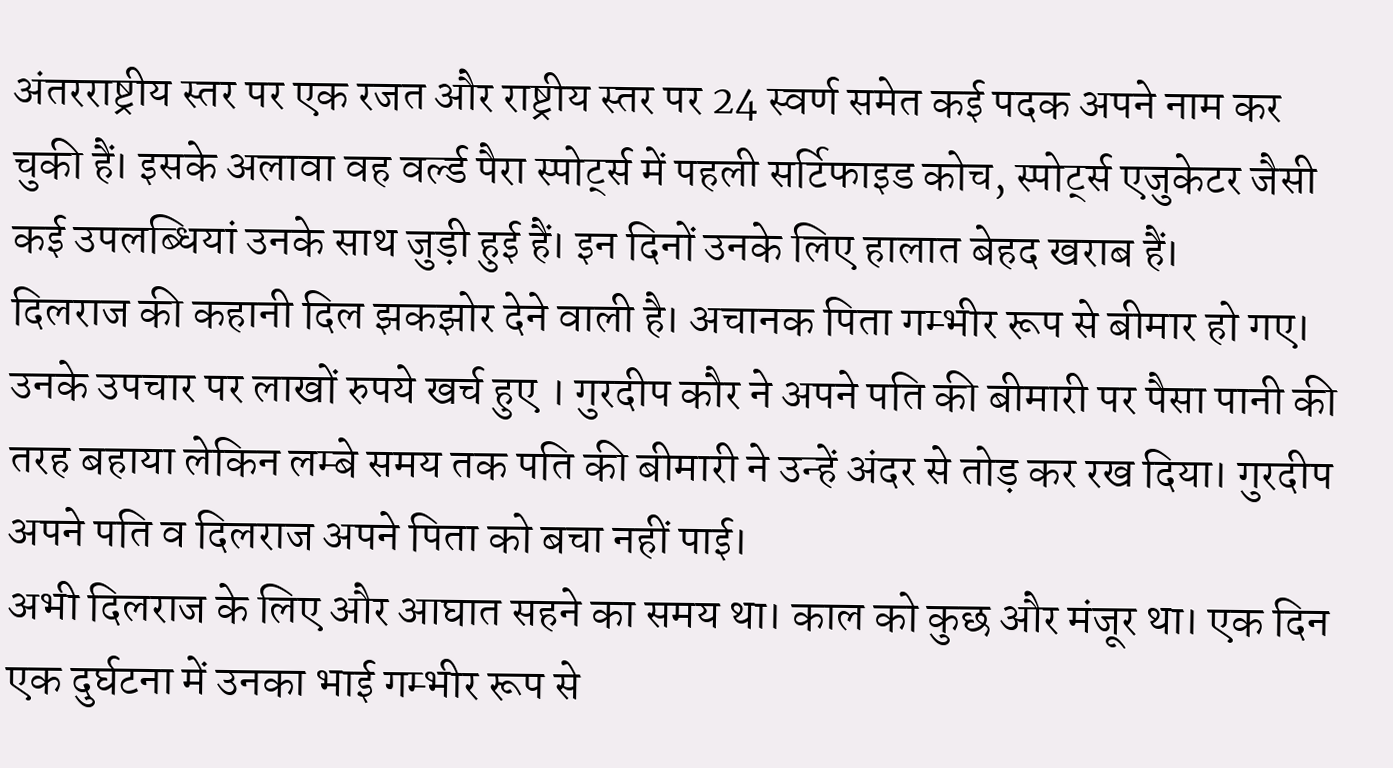अंतरराष्ट्रीय स्तर पर एक रजत और राष्ट्रीय स्तर पर 24 स्वर्ण समेत कई पदक अपने नाम कर चुकी हैं। इसके अलावा वह वर्ल्ड पैरा स्पोर्ट्स में पहली सर्टिफाइड कोच, स्पोर्ट्स एजुकेटर जैसी कई उपलब्धियां उनके साथ जुड़ी हुई हैं। इन दिनों उनके लिए हालात बेहद खराब हैं।
दिलराज की कहानी दिल झकझोर देने वाली है। अचानक पिता गम्भीर रूप से बीमार हो गए। उनके उपचार पर लाखों रुपये खर्च हुए । गुरदीप कौर ने अपने पति की बीमारी पर पैसा पानी की तरह बहाया लेकिन लम्बे समय तक पति की बीमारी ने उन्हें अंदर से तोड़ कर रख दिया। गुरदीप अपने पति व दिलराज अपने पिता को बचा नहीं पाई।
अभी दिलराज के लिए और आघात सहने का समय था। काल को कुछ और मंजूर था। एक दिन एक दुर्घटना में उनका भाई गम्भीर रूप से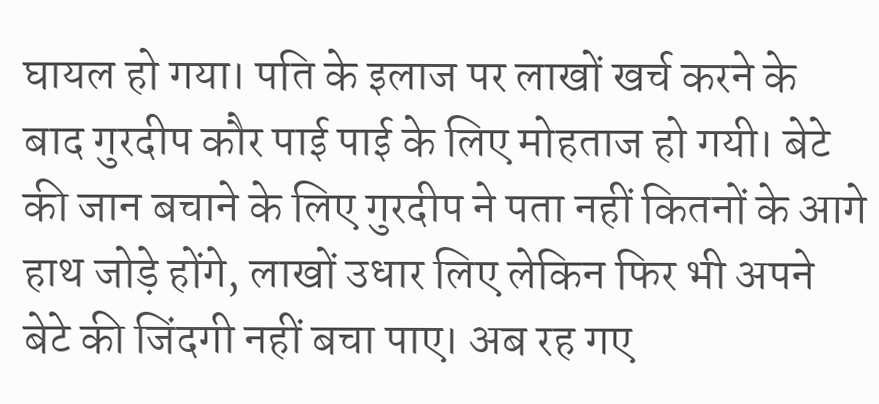घायल हो गया। पति के इलाज पर लाखों खर्च करने के बाद गुरदीप कौर पाई पाई के लिए मोहताज हो गयी। बेटे की जान बचाने के लिए गुरदीप ने पता नहीं कितनों के आगे हाथ जोड़े होंगे, लाखों उधार लिए लेकिन फिर भी अपने बेटे की जिंदगी नहीं बचा पाए। अब रह गए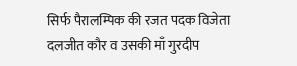सिर्फ पैरालम्पिक की रजत पदक विजेता दलजीत कौर व उसकी माँ गुरदीप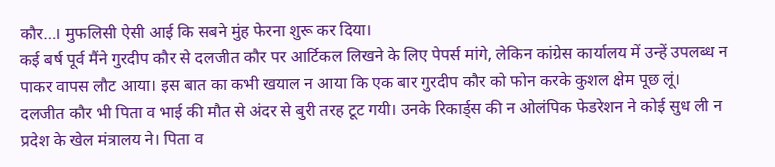कौर…। मुफलिसी ऐसी आई कि सबने मुंह फेरना शुरू कर दिया।
कई बर्ष पूर्व मैंने गुरदीप कौर से दलजीत कौर पर आर्टिकल लिखने के लिए पेपर्स मांगे, लेकिन कांग्रेस कार्यालय में उन्हें उपलब्ध न पाकर वापस लौट आया। इस बात का कभी खयाल न आया कि एक बार गुरदीप कौर को फोन करके कुशल क्षेम पूछ लूं।
दलजीत कौर भी पिता व भाई की मौत से अंदर से बुरी तरह टूट गयी। उनके रिकार्ड्स की न ओलंपिक फेडरेशन ने कोई सुध ली न प्रदेश के खेल मंत्रालय ने। पिता व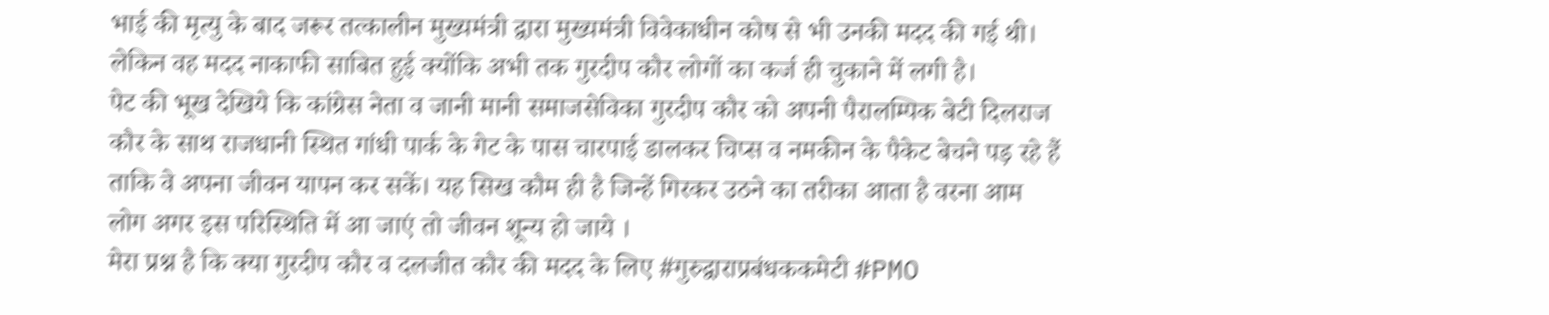भाई की मृत्यु के बाद जरूर तत्कालीन मुख्यमंत्री द्वारा मुख्यमंत्री विवेकाधीन कोष से भी उनकी मदद की गई थी। लेकिन वह मदद नाकाफी साबित हुई क्योंकि अभी तक गुरदीप कौर लोगों का कर्ज ही चुकाने में लगी है।
पेट की भूख देखिये कि कांग्रेस नेता व जानी मानी समाजसेविका गुरदीप कौर को अपनी पैरालम्पिक बेटी दिलराज कौर के साथ राजधानी स्थित गांधी पार्क के गेट के पास चारपाई डालकर चिप्स व नमकीन के पैकेट बेचने पड़ रहे हैं ताकि वे अपना जीवन यापन कर सकें। यह सिख कौम ही है जिन्हें गिरकर उठने का तरीका आता है वरना आम लोग अगर इस परिस्थिति में आ जाएं तो जीवन शून्य हो जाये ।
मेरा प्रश्न है कि क्या गुरदीप कौर व दलजीत कौर की मदद के लिए #गुरुद्वाराप्रबंधककमेटी #PMO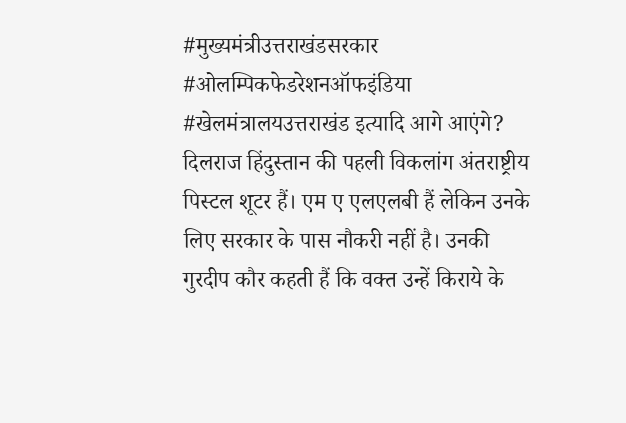#मुख्यमंत्रीउत्तराखंडसरकार #ओलम्पिकफेडरेशनऑफइंडिया #खेलमंत्रालयउत्तराखंड इत्यादि आगे आएंगे?
दिलराज हिंदुस्तान की पहली विकलांग अंतराष्ट्रीय पिस्टल शूटर हैं। एम ए एलएलबी हैं लेकिन उनके लिए सरकार के पास नौकरी नहीं है। उनकी गुरदीप कौर कहती हैं कि वक्त उन्हें किराये के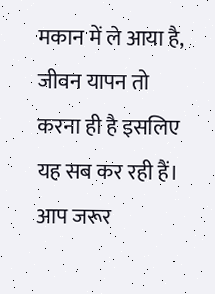मकान में ले आया है, जीवन यापन तो करना ही है इसलिए यह सब कर रही हैं।
आप जरूर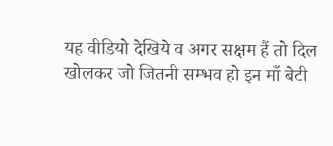यह वीडियो देखिये व अगर सक्षम हैं तो दिल खोलकर जो जितनी सम्भव हो इन माँ बेटी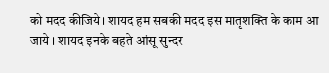को मदद कीजिये। शायद हम सबकी मदद इस मातृशक्ति के काम आ जाये । शायद इनके बहते आंसू सुन्दर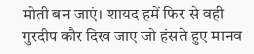मोती बन जाएं। शायद हमें फिर से वही गुरदीप कौर दिख जाए जो हंसते हुए मानव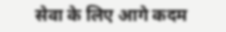सेवा के लिए आगे कदम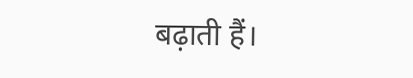बढ़ाती हैं।